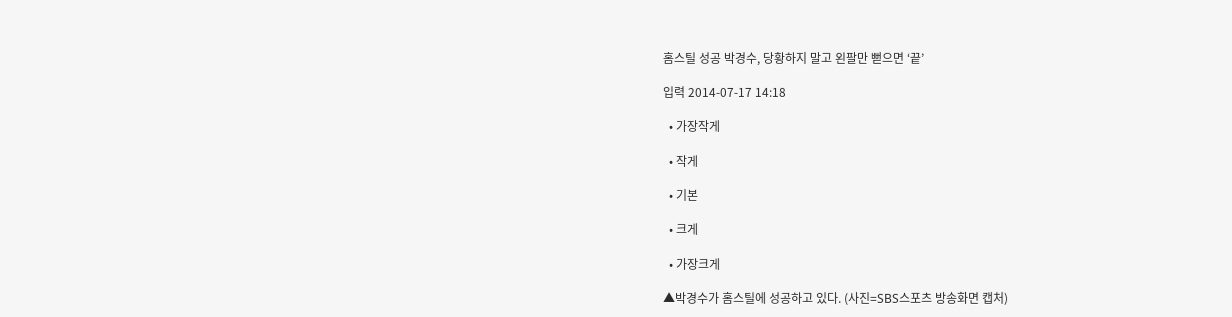홈스틸 성공 박경수, 당황하지 말고 왼팔만 뻗으면 ‘끝’

입력 2014-07-17 14:18

  • 가장작게

  • 작게

  • 기본

  • 크게

  • 가장크게

▲박경수가 홈스틸에 성공하고 있다. (사진=SBS스포츠 방송화면 캡처)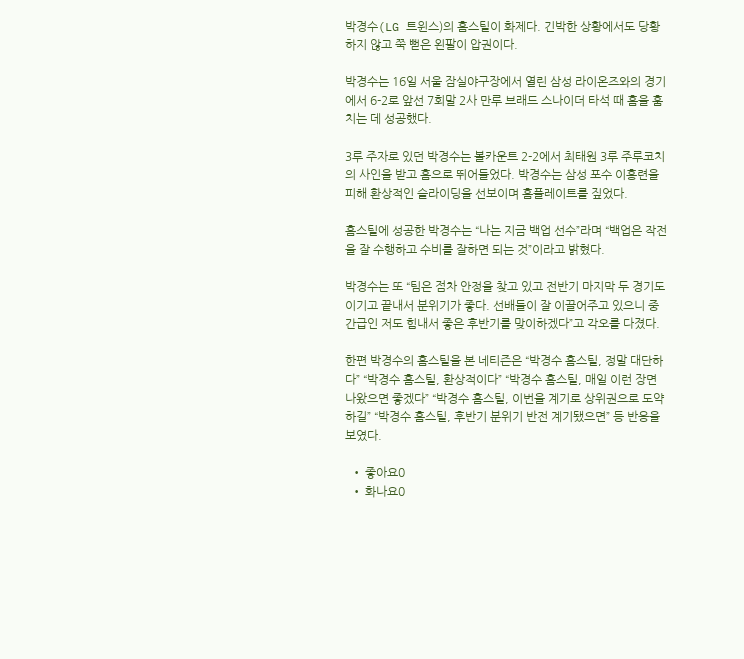박경수(LG 트윈스)의 홈스틸이 화제다. 긴박한 상황에서도 당황하지 않고 쭉 뻗은 왼팔이 압권이다.

박경수는 16일 서울 잠실야구장에서 열린 삼성 라이온즈와의 경기에서 6-2로 앞선 7회말 2사 만루 브래드 스나이더 타석 때 홈을 훔치는 데 성공했다.

3루 주자로 있던 박경수는 볼카운트 2-2에서 최태원 3루 주루코치의 사인을 받고 홈으로 뛰어들었다. 박경수는 삼성 포수 이흥련을 피해 환상적인 슬라이딩을 선보이며 홈플레이트를 짚었다.

홈스틸에 성공한 박경수는 “나는 지금 백업 선수”라며 “백업은 작전을 잘 수행하고 수비를 잘하면 되는 것”이라고 밝혔다.

박경수는 또 “팀은 점차 안정을 찾고 있고 전반기 마지막 두 경기도 이기고 끝내서 분위기가 좋다. 선배들이 잘 이끌어주고 있으니 중간급인 저도 힘내서 좋은 후반기를 맞이하겠다”고 각오를 다졌다.

한편 박경수의 홈스틸을 본 네티즌은 “박경수 홈스틸, 정말 대단하다” “박경수 홈스틸, 환상적이다” “박경수 홈스틸, 매일 이런 장면 나왔으면 좋겠다” “박경수 홈스틸, 이번을 계기로 상위권으로 도약하길” “박경수 홈스틸, 후반기 분위기 반전 계기됐으면” 등 반응을 보였다.

  • 좋아요0
  • 화나요0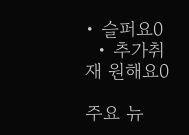• 슬퍼요0
  • 추가취재 원해요0

주요 뉴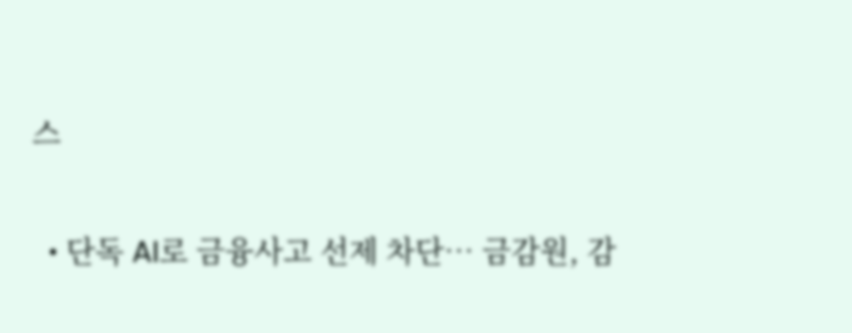스

  • 단독 AI로 금융사고 선제 차단… 금감원, 감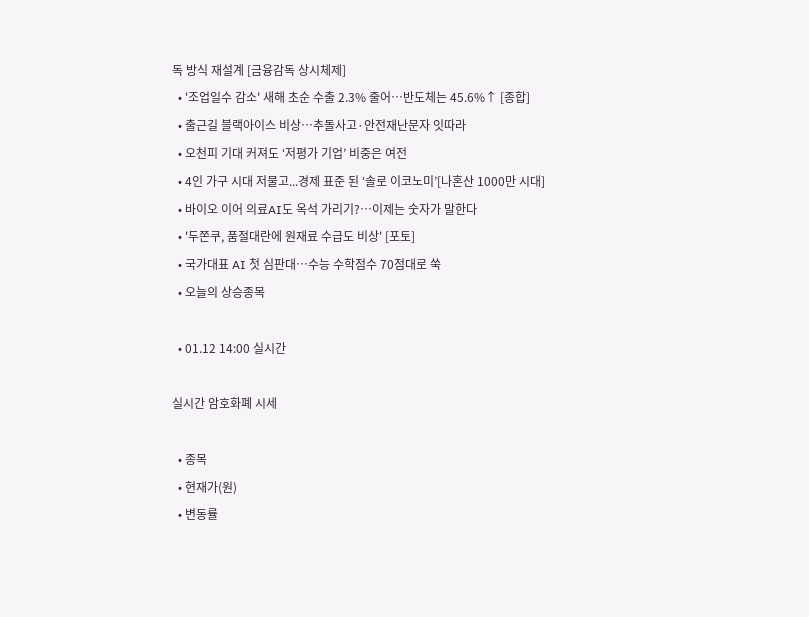독 방식 재설계 [금융감독 상시체제]
  • '조업일수 감소' 새해 초순 수출 2.3% 줄어⋯반도체는 45.6%↑ [종합]
  • 출근길 블랙아이스 비상…추돌사고·안전재난문자 잇따라
  • 오천피 기대 커져도 ‘저평가 기업’ 비중은 여전
  • 4인 가구 시대 저물고...경제 표준 된 ‘솔로 이코노미’[나혼산 1000만 시대]
  • 바이오 이어 의료AI도 옥석 가리기?…이제는 숫자가 말한다
  • '두쫀쿠, 품절대란에 원재료 수급도 비상' [포토]
  • 국가대표 AI 첫 심판대…수능 수학점수 70점대로 쑥
  • 오늘의 상승종목

  • 01.12 14:00 실시간

실시간 암호화폐 시세

  • 종목
  • 현재가(원)
  • 변동률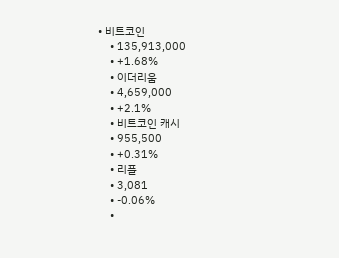• 비트코인
    • 135,913,000
    • +1.68%
    • 이더리움
    • 4,659,000
    • +2.1%
    • 비트코인 캐시
    • 955,500
    • +0.31%
    • 리플
    • 3,081
    • -0.06%
    •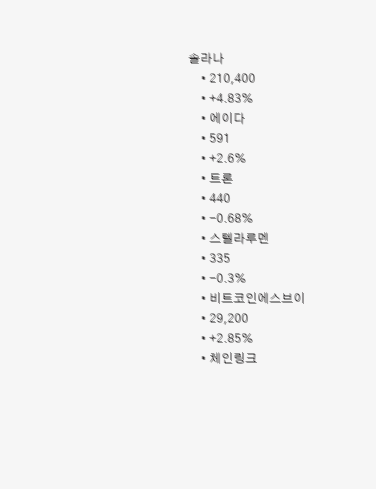솔라나
    • 210,400
    • +4.83%
    • 에이다
    • 591
    • +2.6%
    • 트론
    • 440
    • -0.68%
    • 스텔라루멘
    • 335
    • -0.3%
    • 비트코인에스브이
    • 29,200
    • +2.85%
    • 체인링크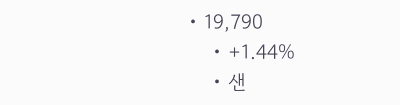• 19,790
    • +1.44%
    • 샌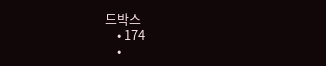드박스
    • 174
    •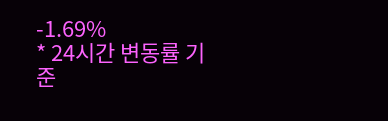-1.69%
* 24시간 변동률 기준